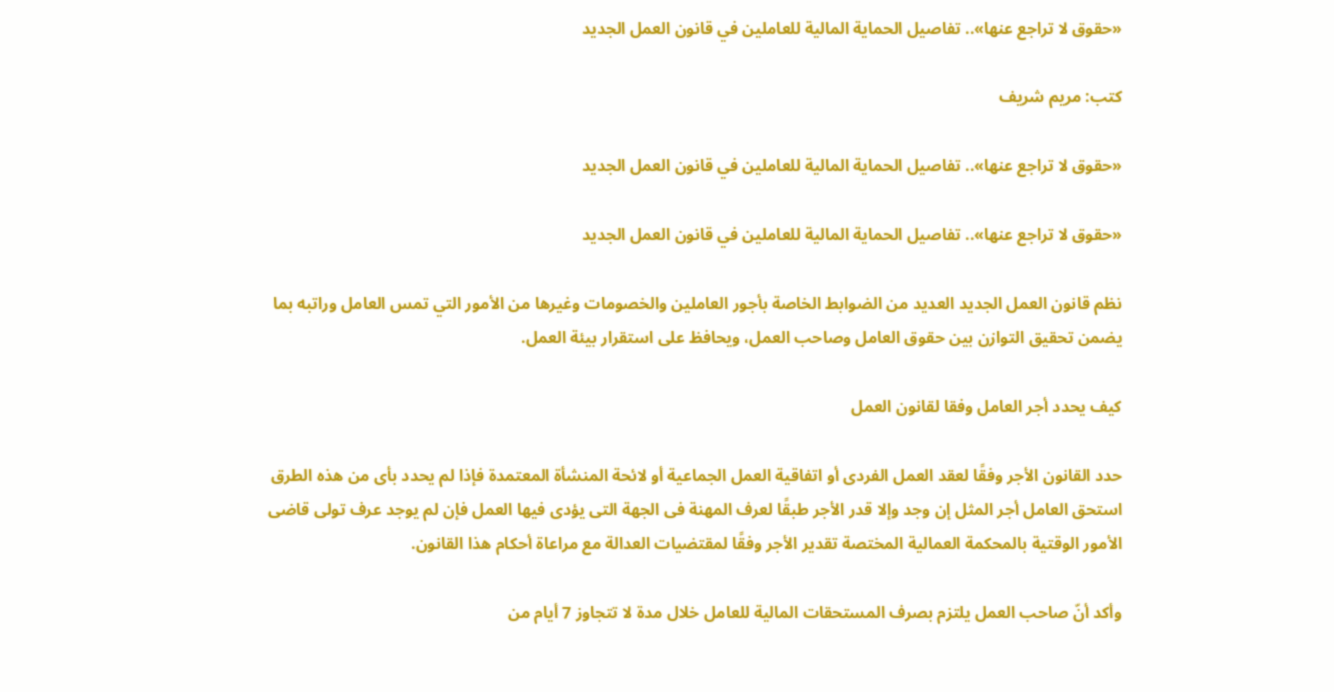«حقوق لا تراجع عنها».. تفاصيل الحماية المالية للعاملين في قانون العمل الجديد

كتب: مريم شريف

«حقوق لا تراجع عنها».. تفاصيل الحماية المالية للعاملين في قانون العمل الجديد

«حقوق لا تراجع عنها».. تفاصيل الحماية المالية للعاملين في قانون العمل الجديد

نظم قانون العمل الجديد العديد من الضوابط الخاصة بأجور العاملين والخصومات وغيرها من الأمور التي تمس العامل وراتبه بما يضمن تحقيق التوازن بين حقوق العامل وصاحب العمل، ويحافظ على استقرار بيئة العمل.

كيف يحدد أجر العامل وفقا لقانون العمل

حدد القانون الأجر وفقًا لعقد العمل الفردى أو اتفاقية العمل الجماعية أو لائحة المنشأة المعتمدة فإذا لم يحدد بأى من هذه الطرق استحق العامل أجر المثل إن وجد وإلا قدر الأجر طبقًا لعرف المهنة فى الجهة التى يؤدى فيها العمل فإن لم يوجد عرف تولى قاضى الأمور الوقتية بالمحكمة العمالية المختصة تقدير الأجر وفقًا لمقتضيات العدالة مع مراعاة أحكام هذا القانون.

وأكد أنّ صاحب العمل يلتزم بصرف المستحقات المالية للعامل خلال مدة لا تتجاوز 7 أيام من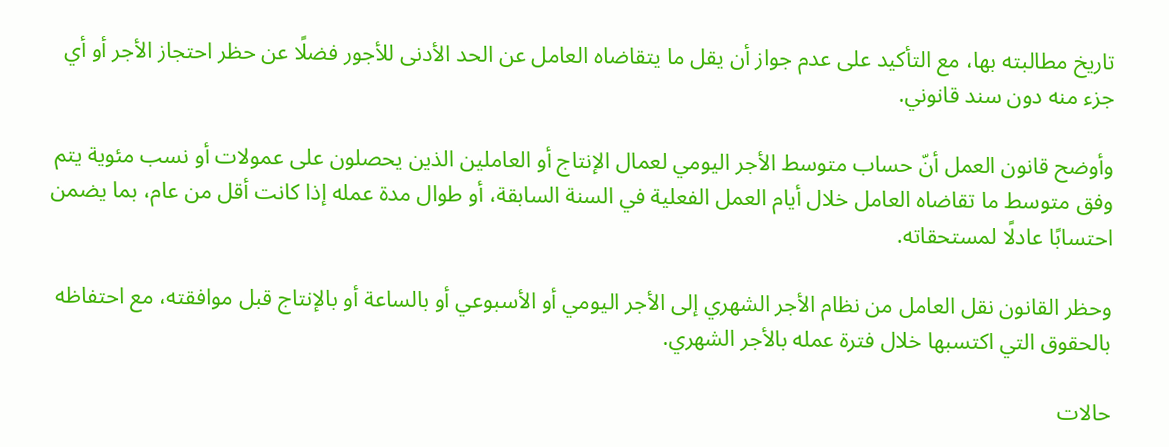تاريخ مطالبته بها، مع التأكيد على عدم جواز أن يقل ما يتقاضاه العامل عن الحد الأدنى للأجور فضلًا عن حظر احتجاز الأجر أو أي جزء منه دون سند قانوني.

وأوضح قانون العمل أنّ حساب متوسط الأجر اليومي لعمال الإنتاج أو العاملين الذين يحصلون على عمولات أو نسب مئوية يتم وفق متوسط ما تقاضاه العامل خلال أيام العمل الفعلية في السنة السابقة، أو طوال مدة عمله إذا كانت أقل من عام، بما يضمن احتسابًا عادلًا لمستحقاته.

وحظر القانون نقل العامل من نظام الأجر الشهري إلى الأجر اليومي أو الأسبوعي أو بالساعة أو بالإنتاج قبل موافقته، مع احتفاظه بالحقوق التي اكتسبها خلال فترة عمله بالأجر الشهري.

حالات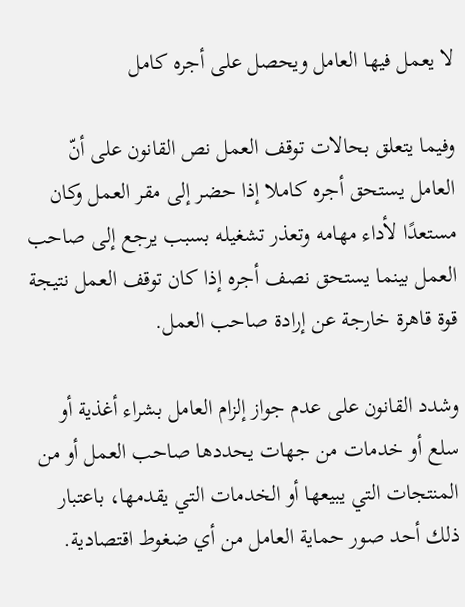لا يعمل فيها العامل ويحصل على أجره كامل

وفيما يتعلق بحالات توقف العمل نص القانون على أنّ العامل يستحق أجره كاملا إذا حضر إلى مقر العمل وكان مستعدًا لأداء مهامه وتعذر تشغيله بسبب يرجع إلى صاحب العمل بينما يستحق نصف أجره إذا كان توقف العمل نتيجة قوة قاهرة خارجة عن إرادة صاحب العمل.

وشدد القانون على عدم جواز إلزام العامل بشراء أغذية أو سلع أو خدمات من جهات يحددها صاحب العمل أو من المنتجات التي يبيعها أو الخدمات التي يقدمها، باعتبار ذلك أحد صور حماية العامل من أي ضغوط اقتصادية.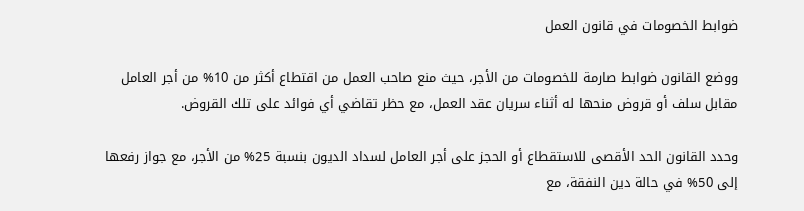ضوابط الخصومات في قانون العمل

ووضع القانون ضوابط صارمة للخصومات من الأجر، حيث منع صاحب العمل من اقتطاع أكثر من 10% من أجر العامل مقابل سلف أو قروض منحها له أثناء سريان عقد العمل، مع حظر تقاضي أي فوائد على تلك القروض.

وحدد القانون الحد الأقصى للاستقطاع أو الحجز على أجر العامل لسداد الديون بنسبة 25% من الأجر، مع جواز رفعها إلى 50% في حالة دين النفقة، مع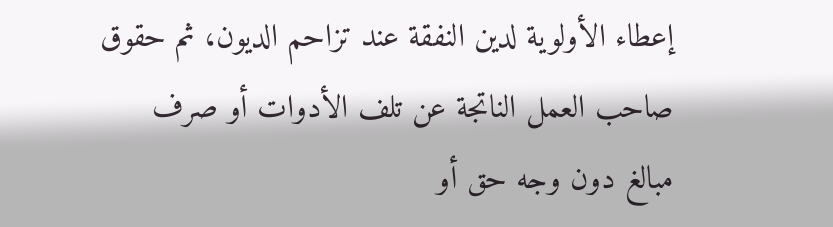إعطاء الأولوية لدين النفقة عند تزاحم الديون، ثم حقوق صاحب العمل الناتجة عن تلف الأدوات أو صرف مبالغ دون وجه حق أو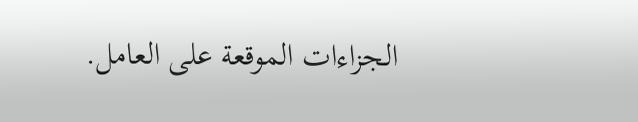الجزاءات الموقعة على العامل.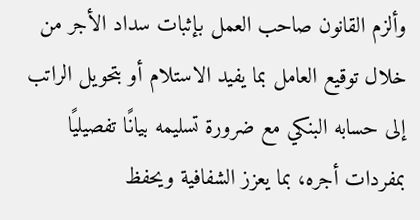وألزم القانون صاحب العمل بإثبات سداد الأجر من خلال توقيع العامل بما يفيد الاستلام أو بتحويل الراتب إلى حسابه البنكي مع ضرورة تسليمه بيانًا تفصيليًا بمفردات أجره، بما يعزز الشفافية ويحفظ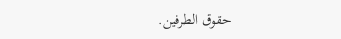حقوق الطرفين.